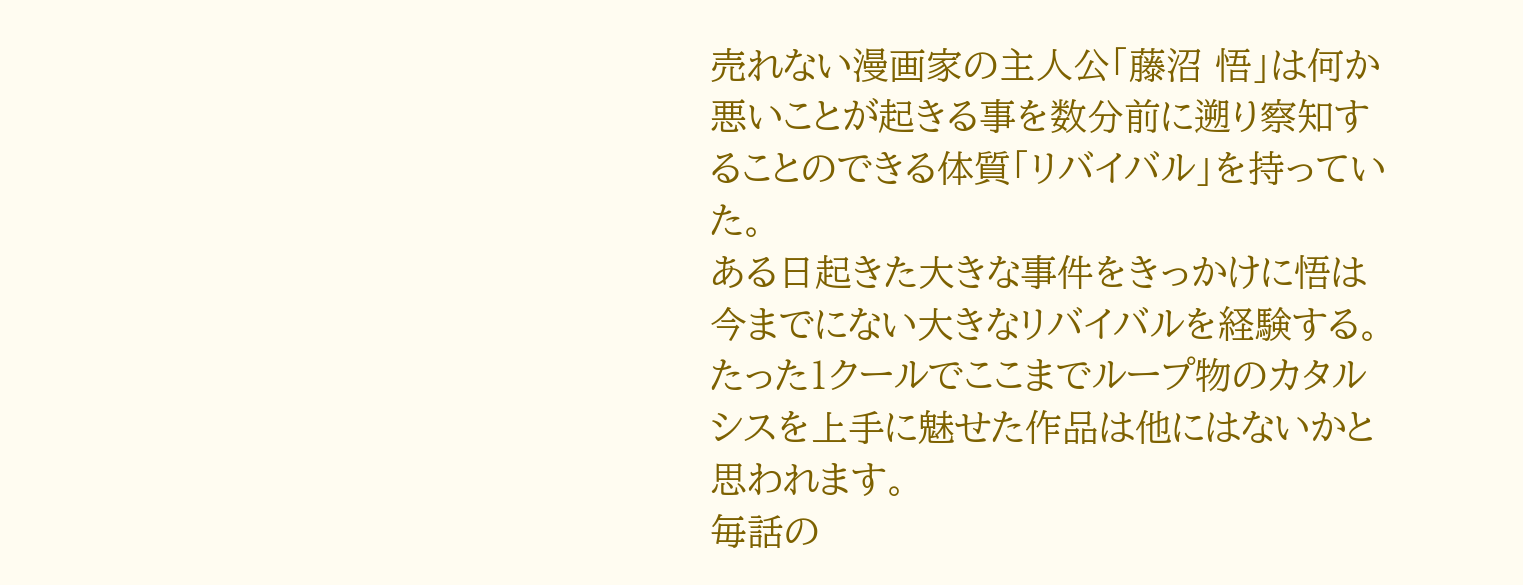売れない漫画家の主人公「藤沼 悟」は何か悪いことが起きる事を数分前に遡り察知することのできる体質「リバイバル」を持っていた。
ある日起きた大きな事件をきっかけに悟は今までにない大きなリバイバルを経験する。
たった1クールでここまでループ物のカタルシスを上手に魅せた作品は他にはないかと思われます。
毎話の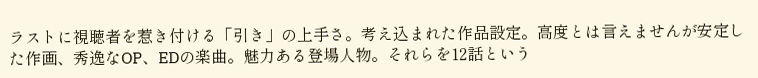ラストに視聴者を惹き付ける「引き」の上手さ。考え込まれた作品設定。高度とは言えませんが安定した作画、秀逸なOP、EDの楽曲。魅力ある登場人物。それらを12話という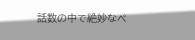話数の中で絶妙なペ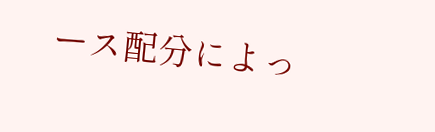ース配分によっ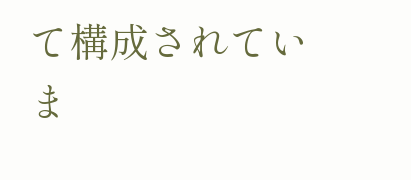て構成されていま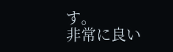す。
非常に良い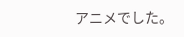アニメでした。